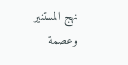نهج المستنير وعصمة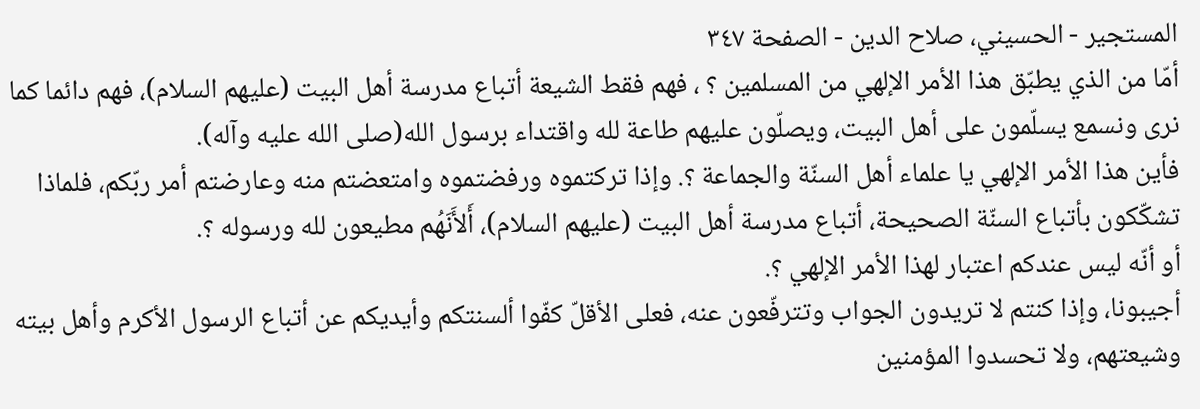المستجير - الحسيني، صلاح الدين - الصفحة ٣٤٧
أمّا من الذي يطبّق هذا الأمر الإلهي من المسلمين ؟ ، فهم فقط الشيعة أتباع مدرسة أهل البيت (عليهم السلام)، فهم دائما كما نرى ونسمع يسلّمون على أهل البيت، ويصلّون عليهم طاعة لله واقتداء برسول الله(صلى الله عليه وآله).
فأين هذا الأمر الإلهي يا علماء أهل السنّة والجماعة ؟. وإذا تركتموه ورفضتموه وامتعضتم منه وعارضتم أمر ربّكم، فلماذا تشكّكون بأتباع السنّة الصحيحة، أتباع مدرسة أهل البيت (عليهم السلام)، أَلأَنَهُم مطيعون لله ورسوله ؟.
أو أنّه ليس عندكم اعتبار لهذا الأمر الإلهي ؟.
أجيبونا، وإذا كنتم لا تريدون الجواب وتترفّعون عنه، فعلى الأقلّ كفّوا ألسنتكم وأيديكم عن أتباع الرسول الأكرم وأهل بيته وشيعتهم، ولا تحسدوا المؤمنين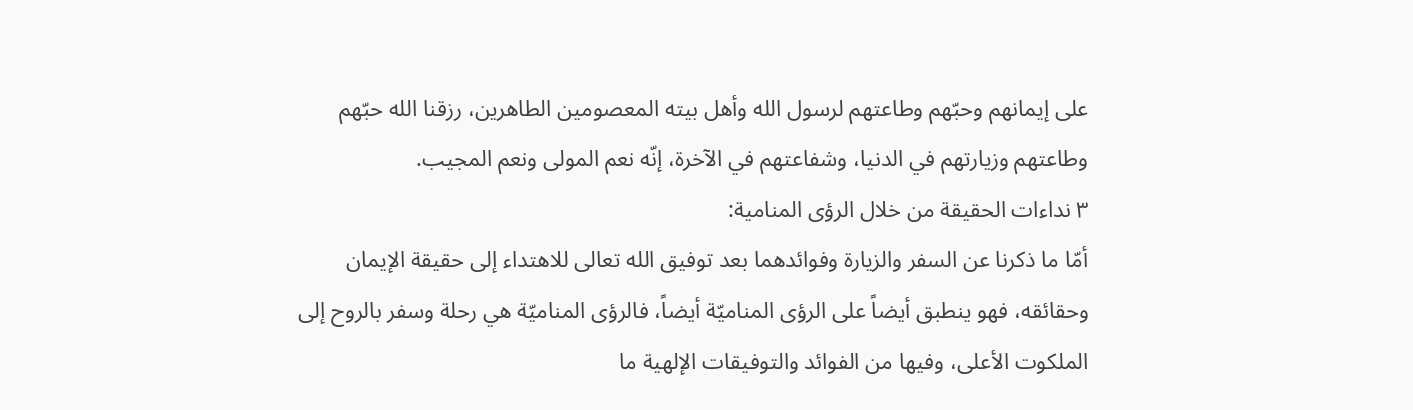على إيمانهم وحبّهم وطاعتهم لرسول الله وأهل بيته المعصومين الطاهرين، رزقنا الله حبّهم وطاعتهم وزيارتهم في الدنيا، وشفاعتهم في الآخرة، إنّه نعم المولى ونعم المجيب.
٣ نداءات الحقيقة من خلال الرؤى المنامية:
أمّا ما ذكرنا عن السفر والزيارة وفوائدهما بعد توفيق الله تعالى للاهتداء إلى حقيقة الإيمان وحقائقه، فهو ينطبق أيضاً على الرؤى المناميّة أيضاً، فالرؤى المناميّة هي رحلة وسفر بالروح إلى الملكوت الأعلى، وفيها من الفوائد والتوفيقات الإلهية ما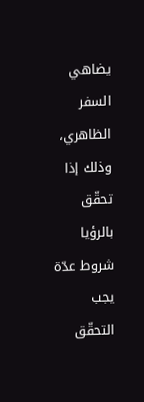يضاهي السفر الظاهري، وذلك إذا تحقّق بالرؤيا شروط عدّة يجب التحقّق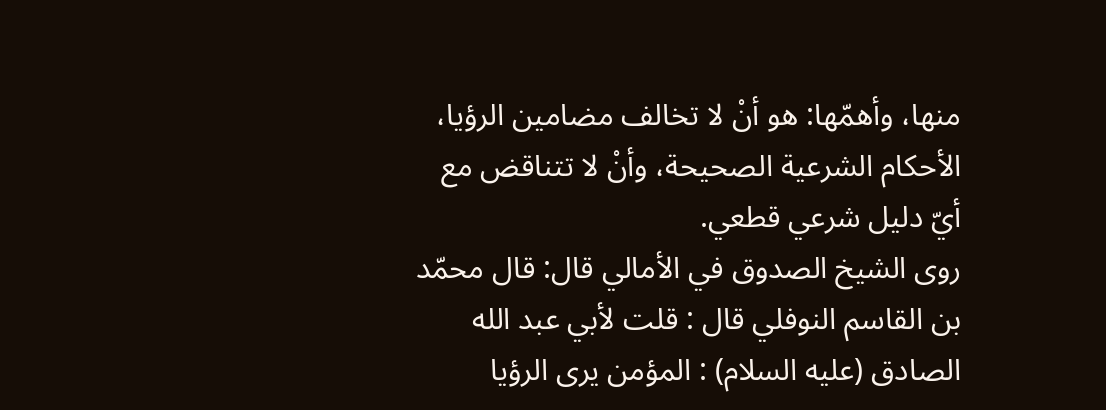منها، وأهمّها: هو أنْ لا تخالف مضامين الرؤيا، الأحكام الشرعية الصحيحة، وأنْ لا تتناقض مع أيّ دليل شرعي قطعي.
روى الشيخ الصدوق في الأمالي قال: قال محمّد بن القاسم النوفلي قال : قلت لأبي عبد الله الصادق (عليه السلام) : المؤمن يرى الرؤيا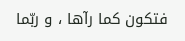فتكون كما رآها ، و ربّما